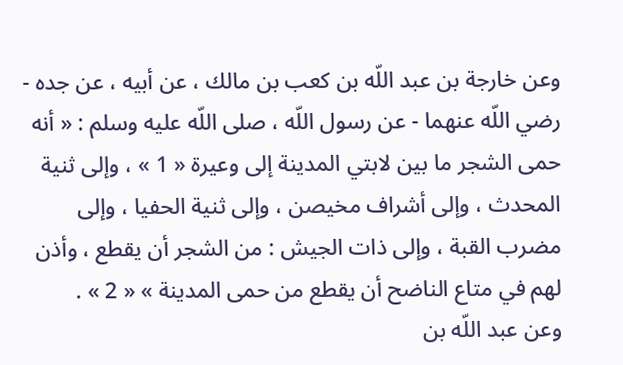وعن خارجة بن عبد اللّه بن كعب بن مالك ، عن أبيه ، عن جده - رضي اللّه عنهما - عن رسول اللّه ، صلى اللّه عليه وسلم : « أنه حمى الشجر ما بين لابتي المدينة إلى وعيرة « 1 » ، وإلى ثنية المحدث ، وإلى أشراف مخيصن ، وإلى ثنية الحفيا ، وإلى مضرب القبة ، وإلى ذات الجيش : من الشجر أن يقطع ، وأذن لهم في متاع الناضح أن يقطع من حمى المدينة » « 2 » .
وعن عبد اللّه بن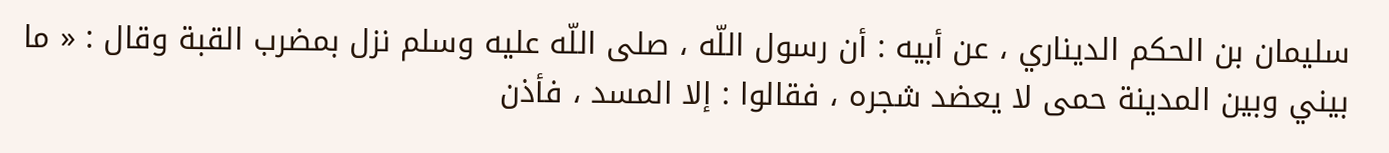سليمان بن الحكم الديناري ، عن أبيه : أن رسول اللّه ، صلى اللّه عليه وسلم نزل بمضرب القبة وقال : « ما بيني وبين المدينة حمى لا يعضد شجره ، فقالوا : إلا المسد ، فأذن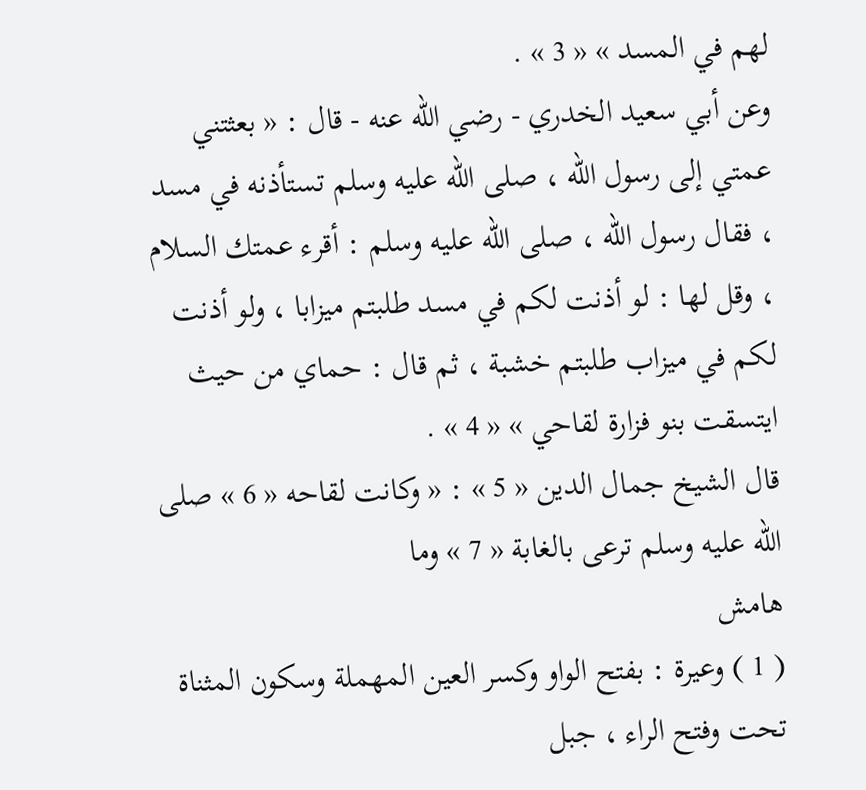لهم في المسد » « 3 » .
وعن أبي سعيد الخدري - رضي اللّه عنه - قال : « بعثتني عمتي إلى رسول اللّه ، صلى اللّه عليه وسلم تستأذنه في مسد ، فقال رسول اللّه ، صلى اللّه عليه وسلم : أقرء عمتك السلام ، وقل لها : لو أذنت لكم في مسد طلبتم ميزابا ، ولو أذنت لكم في ميزاب طلبتم خشبة ، ثم قال : حماي من حيث ايتسقت بنو فزارة لقاحي » « 4 » .
قال الشيخ جمال الدين « 5 » : « وكانت لقاحه « 6 » صلى اللّه عليه وسلم ترعى بالغابة « 7 » وما
هامش
( 1 ) وعيرة : بفتح الواو وكسر العين المهملة وسكون المثناة تحت وفتح الراء ، جبل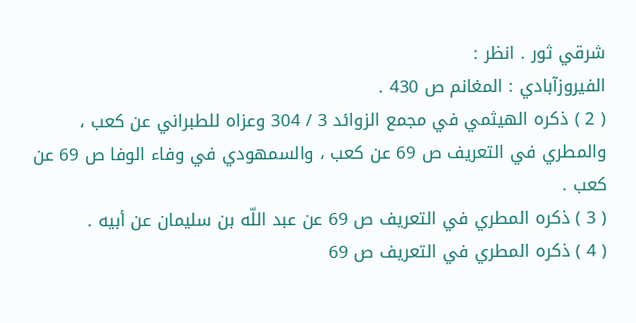شرقي ثور . انظر :
الفيروزآبادي : المغانم ص 430 .
( 2 ) ذكره الهيثمي في مجمع الزوائد 3 / 304 وعزاه للطبراني عن كعب ، والمطري في التعريف ص 69 عن كعب ، والسمهودي في وفاء الوفا ص 69 عن كعب .
( 3 ) ذكره المطري في التعريف ص 69 عن عبد اللّه بن سليمان عن أبيه .
( 4 ) ذكره المطري في التعريف ص 69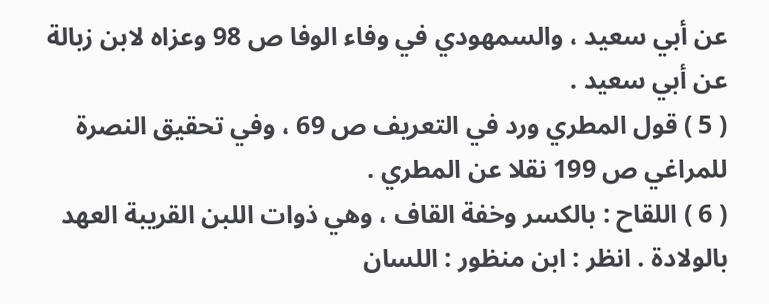عن أبي سعيد ، والسمهودي في وفاء الوفا ص 98 وعزاه لابن زبالة عن أبي سعيد .
( 5 ) قول المطري ورد في التعريف ص 69 ، وفي تحقيق النصرة للمراغي ص 199 نقلا عن المطري .
( 6 ) اللقاح : بالكسر وخفة القاف ، وهي ذوات اللبن القريبة العهد بالولادة . انظر : ابن منظور : اللسان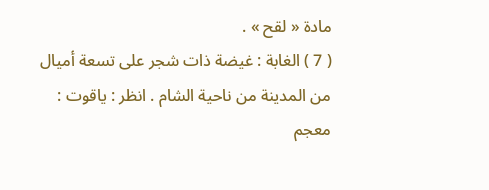مادة « لقح » .
( 7 ) الغابة : غيضة ذات شجر على تسعة أميال من المدينة من ناحية الشام . انظر : ياقوت : معجم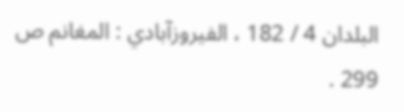البلدان 4 / 182 ، الفيروزآبادي : المغانم ص 299 .